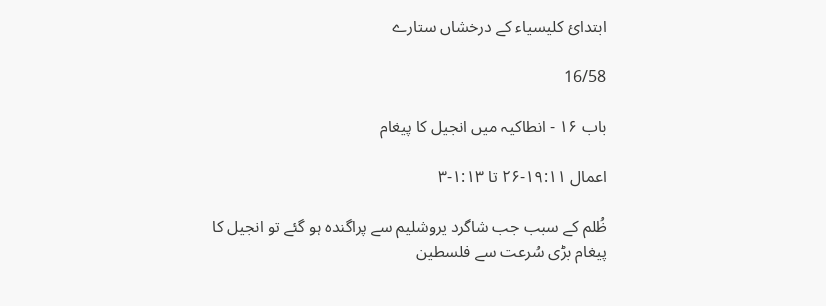ابتدائ کليسياء کے درخشاں ستارے

16/58

باب ۱۶ - انطاکیہ میں انجیل کا پیغام

اعمال ۱۹:۱۱-۲۶ تا ۱:۱۳-۳

ظُلم کے سبب جب شاگرد یروشلیم سے پراگندہ ہو گئے تو انجیل کا پیغام بڑی سُرعت سے فلسطین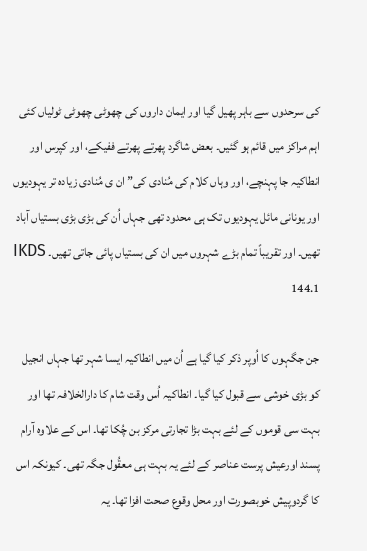کی سرحدوں سے باہر پھیل گیا اور ایمان داروں کی چھوٹی چھوٹی ٹولیاں کئی اہم مراکز میں قائم ہو گئیں۔ بعض شاگرد پھرتے پھرتے ففیکے، اور کپرس اور انطاکیہ جا پہنچے، اور وہاں کلام کی مُنادی کی” ان ی مُنادی زیادہ تر یہودیوں اور یونانی مائل یہودیوں تک ہی محدود تھی جہاں اُن کی بڑی بڑی بستیاں آباد تھیں۔ اور تقریباً تمام بڑے شہروں میں ان کی بستیاں پائی جاتی تھیں۔ IKDS 144.1

جن جگہوں کا اُوپر ذکر کیا گیا ہے اُن میں انطاکیہ ایسا شہر تھا جہاں انجیل کو بڑی خوشی سے قبول کیا گیا۔ انطاکیہ اُس وقت شام کا دارالخلافہ تھا اور بہت سی قوموں کے لئے بہت بڑا تجارتی مرکز بن چُکا تھا۔ اس کے علاوہ آرام پسند اورعیش پرست عناصر کے لئے یہ بہت ہی معقُول جگہ تھی۔ کیونکہ اس کا گردوپیش خوبصورت اور محل وقوع صحت افزا تھا۔ یہ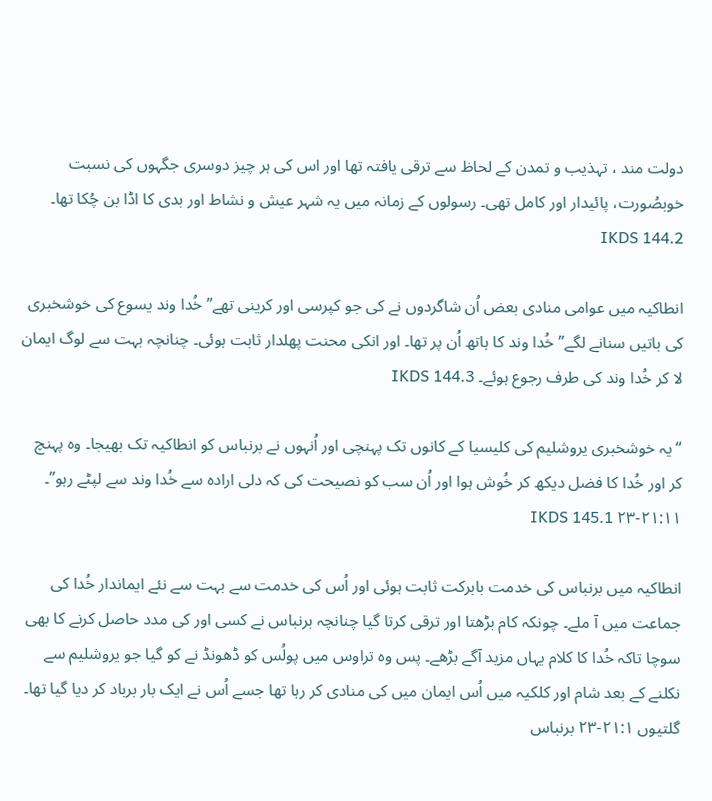دولت مند ، تہذیب و تمدن کے لحاظ سے ترقی یافتہ تھا اور اس کی ہر چیز دوسری جگہوں کی نسبت خوبصُورت، پائیدار اور کامل تھی۔ رسولوں کے زمانہ میں یہ شہر عیش و نشاط اور بدی کا اڈا بن چُکا تھا۔ IKDS 144.2

انطاکیہ میں عوامی منادی بعض اُن شاگردوں نے کی جو کپرسی اور کرینی تھے” خُدا وند یسوع کی خوشخبری کی باتیں سنانے لگے” خُدا وند کا ہاتھ اُن پر تھا۔ اور انکی محنت پھلدار ثابت ہوئی۔ چنانچہ بہت سے لوگ ایمان لا کر خُدا وند کی طرف رجوع ہوئے۔ IKDS 144.3

“یہ خوشخبری یروشلیم کی کلیسیا کے کانوں تک پہنچی اور اُنہوں نے برنباس کو انطاکیہ تک بھیجا۔ وہ پہنچ کر اور خُدا کا فضل دیکھ کر خُوش ہوا اور اُن سب کو نصیحت کی کہ دلی ارادہ سے خُدا وند سے لپٹے رہو”۔ ۲۱:۱۱-۲۳ IKDS 145.1

انطاکیہ میں برنباس کی خدمت بابرکت ثابت ہوئی اور اُس کی خدمت سے بہت سے نئے ایماندار خُدا کی جماعت میں آ ملے۔ چونکہ کام بڑھتا اور ترقی کرتا گیا چنانچہ برنباس نے کسی اور کی مدد حاصل کرنے کا بھی سوچا تاکہ خُدا کا کلام یہاں مزید آگے بڑھے۔ پس وہ تراوس میں پولُس کو ڈھونڈ نے کو گیا جو یروشلیم سے نکلنے کے بعد شام اور کلکیہ میں اُس ایمان میں کی منادی کر رہا تھا جسے اُس نے ایک بار برباد کر دیا گیا تھا۔ گلتیوں ۲۱:۱-۲۳ برنباس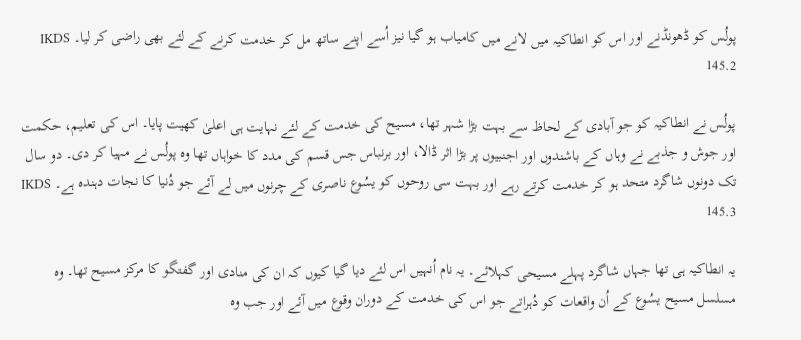پولُس کو ڈھونڈنے اور اس کو انطاکیہ میں لانے میں کامیاب ہو گیا نیز اُسے اپنے ساتھ مل کر خدمت کرنے کے لئے بھی راضی کر لیا۔ IKDS 145.2

پولُس نے انطاکیہ کو جو آبادی کے لحاظ سے بہت بڑا شہر تھا، مسیح کی خدمت کے لئے نہایت ہی اعلیٰ کھیت پایا۔ اس کی تعلیم، حکمت اور جوش و جذبے نے وہاں کے باشندوں اور اجنبیوں پر بڑا اثر ڈالا، اور برنباس جس قسم کی مدد کا خواہاں تھا وہ پولُس نے مہیا کر دی۔ دو سال تک دونوں شاگرد متحد ہو کر خدمت کرتے رہے اور بہت سی روحوں کو یسُوع ناصری کے چرنوں میں لے آئے جو دُنیا کا نجات دہندہ ہے۔ IKDS 145.3

یہ انطاکیہ ہی تھا جہاں شاگرد پہلے مسیحی کہلائے۔ یہ نام اُنہیں اس لئے دیا گیا کیوں کہ ان کی منادی اور گفتگو کا مرکز مسیح تھا۔ وہ مسلسل مسیح یسُوع کے اُن واقعات کو دُہراتے جو اس کی خدمت کے دوران وقوع میں آئے اور جب وہ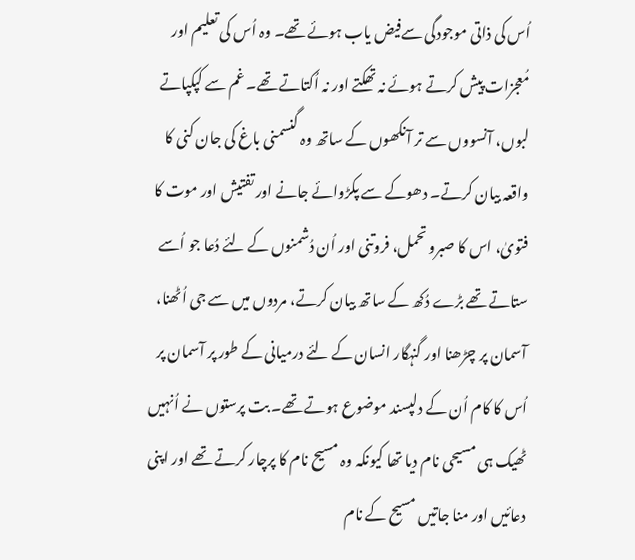اُس کی ذاتی موجودگی سےفیض یاب ہوئے تھے۔ وہ اُس کی تعلیم اور مُعجزات پیش کرتے ہوئے نہ تھکتے اور نہ اُکتاتے تھے۔ غم سے کپکپاتے لبوں، آنسووں سے تر آنکھوں کے ساتھ وہ گنسمنی باغ کی جان کنی کا واقعہ بیان کرتے۔ دھوکے سے پکڑوائے جانے اور تفتیش اور موت کا فتویٰ، اس کا صبرو تحمل، فروتنی اور اُن دُشمنوں کے لئے دُعا جو اُسے ستاتے تھے بڑے دُکھ کے ساتھ بیان کرتے، مردوں میں سے جی اُٹھنا، آسمان پر چڑھنا اور گنہگار انسان کے لئے درمیانی کے طور پر آسمان پر اُس کا کام اُن کے دلپسند موضوع ہوتے تھے۔ بت پرستوں نے اُنہیں ٹھیک ہی مسیحی نام دیا تھا کیونکہ وہ مسیح نام کا پرچار کرتے تھے اور اپنی دعائیں اور منا جاتیں مسیح کے نام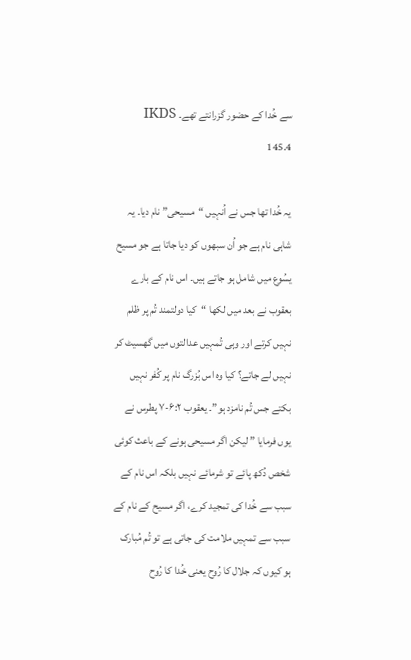سے خُدا کے حضور گزرانتے تھے۔ IKDS 145.4

یہ خُدا تھا جس نے اُنہیں “مسیحی” نام دیا۔ یہ شاہی نام ہے جو اُن سبھوں کو دیا جاتا ہے جو مسیح یسُوع میں شامل ہو جاتے ہیں۔ اس نام کے بارے بعقوب نے بعد میں لکھا “کیا دولتمند تُم پر ظلم نہیں کرتے اور وہی تُمہیں عدالتوں میں گھسیٹ کر نہیں لے جاتے؟ کیا وہ اس بُزرگ نام پر کُفر نہیں بکتے جس تُم نامزد ہو”۔ یعقوب ۶:۲-۷ پطرس نے یوں فرمایا ” لیکن اگر مسیحی ہونے کے باعث کوئی شخص دُکھ پائے تو شرمائے نہیں بلکہ اس نام کے سبب سے خُدا کی تمجید کرے، اگر مسیح کے نام کے سبب سے تمہیں ملامت کی جاتی ہے تو تُم مُبارک ہو کیوں کہ جلال کا رُوح یعنی خُدا کا رُوح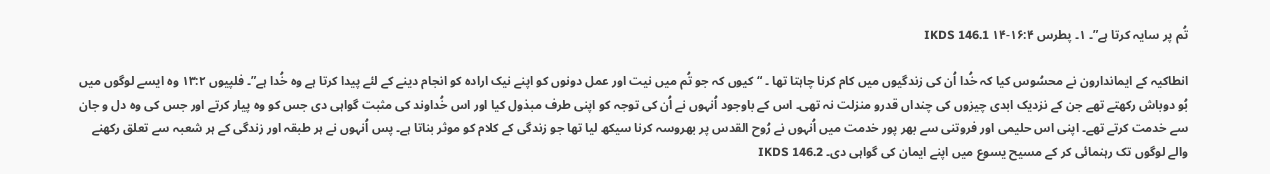تُم پر سایہ کرتا ہے”۔ ۱۔ پطرس ۱۶:۴-۱۴ IKDS 146.1

انطاکیہ کے ایماندارون نے محسُوس کیا کہ خُدا اُن کی زندگیوں میں کام کرنا چاہتا تھا ۔ “کیوں کہ جو تُم میں نیت اور عمل دونوں کو اپنے نیک ارادہ کو انجام دینے کے لئے پیدا کرتا ہے وہ خُدا ہے”۔ فلپیوں ۱۳:۲ وہ ایسے لوگوں میں بُو دوباش رکھتے تھے جن کے نزدیک ابدی چیزوں کی چنداں قدرو منزلت نہ تھی۔ اس کے باوجود اُنہوں نے اُن کی توجہ کو اپنی طرف مبذول کیا اور اس خُداوند کی مثبت گواہی دی جس کو وہ پیار کرتے اور جس کی وہ دل و جان سے خدمت کرتے تھے۔ اپنی اس حلیمی اور فروتنی سے بھر پور خدمت میں اُنہوں نے رُوح القدس پر بھروسہ کرنا سیکھ لیا تھا جو زندگی کے کلام کو موثر بناتا ہے۔ پس اُنہوں نے ہر طبقہ اور زندگی کے ہر شعبہ سے تعلق رکھنے والے لوگوں تک رہنمائی کر کے مسیح یسوع میں اپنے ایمان کی گواہی دی۔ IKDS 146.2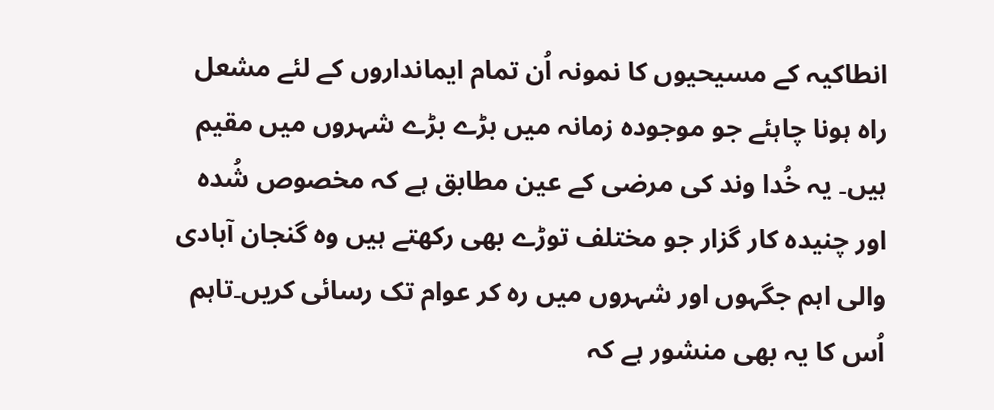انطاکیہ کے مسیحیوں کا نمونہ اُن تمام ایمانداروں کے لئے مشعل راہ ہونا چاہئے جو موجودہ زمانہ میں بڑے بڑے شہروں میں مقیم ہیں۔ یہ خُدا وند کی مرضی کے عین مطابق ہے کہ مخصوص شُدہ اور چنیدہ کار گزار جو مختلف توڑے بھی رکھتے ہیں وہ گنجان آبادی والی اہم جگہوں اور شہروں میں رہ کر عوام تک رسائی کریں۔تاہم اُس کا یہ بھی منشور ہے کہ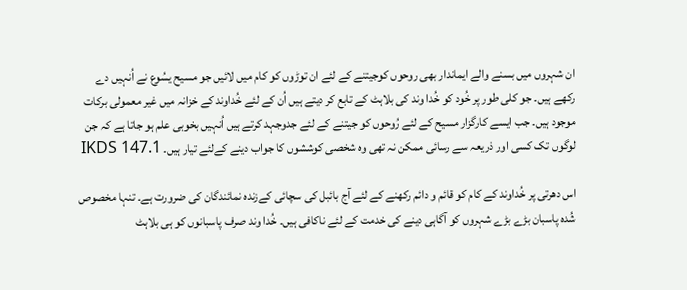ان شہروں میں بسنے والے ایماندار بھی روحوں کوجیتنے کے لئے ان توڑوں کو کام میں لائیں جو مسیح یسُوع نے اُنہیں دے رکھے ہیں۔ جو کلی طور پر خُود کو خُدا وند کی بلاہٹ کے تابع کر دیتے ہیں اُن کے لئے خُداوند کے خزانہ میں غیر معمولی برکات موجود ہیں۔ جب ایسے کارگزار مسیح کے لئے رُوحوں کو جیتنے کے لئے جدوجہد کرتے ہیں اُنہیں بخوبی علم ہو جاتا ہے کہ جن لوگوں تک کسی اور ذریعہ سے رسائی ممکن نہ تھی وہ شخصی کوششوں کا جواب دینے کےلئے تیار ہیں۔ IKDS 147.1

اس دھرتی پر خُداوند کے کام کو قائم و دائم رکھنے کے لئے آج بائبل کی سچائی کےزندہ نمائندگان کی ضرورت ہے۔ تنہا مخصوص شُدہ پاسبان بڑے بڑے شہروں کو آگاہی دینے کی خدمت کے لئے ناکافی ہیں۔ خُدا وند صرف پاسبانوں کو ہی بلاہٹ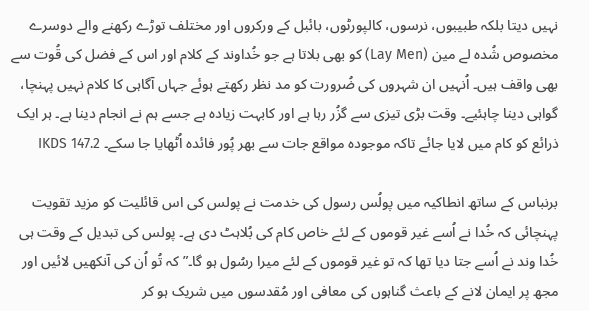نہیں دیتا بلکہ طبیبوں، نرسوں، کالپورٹوں، بائبل کے ورکروں اور مختلف توڑے رکھنے والے دوسرے مخصوص شُدہ لے مین (Lay Men) کو بھی بلاتا ہے جو خُداوند کے کلام اور اس کے فضل کی قُوت سے بھی واقف ہیں۔ اُنہیں ان شہروں کی ضُرورت کو مد نظر رکھتے ہوئے جہاں آگاہی کا کلام نہیں پہنچا، گواہی دینا چاہئیے۔ وقت بڑی تیزی سے گزُر رہا ہے اور کابہت زیادہ ہے جسے ہم نے انجام دینا ہے۔ ہر ایک ذرائع کو کام میں لایا جائے تاکہ موجودہ مواقع جات سے بھر پُور فائدہ اُٹھایا جا سکے۔ IKDS 147.2

برنباس کے ساتھ انطاکیہ میں پولُس رسول کی خدمت نے پولس کی اس قائلیت کو مزید تقویت پہنچائی کہ خُدا نے اُسے غیر قوموں کے لئے خاص کام کی بُلاہٹ دی ہے۔ پولس کی تبدیل کے وقت ہی خُدا وند نے اُسے جتا دیا تھا کہ تو غیر قوموں کے لئے میرا رسُول ہو گا۔” کہ تُو اُن کی آنکھیں لائیں اور مجھ پر ایمان لانے کے باعث گناہوں کی معافی اور مُقدسوں میں شریک ہو کر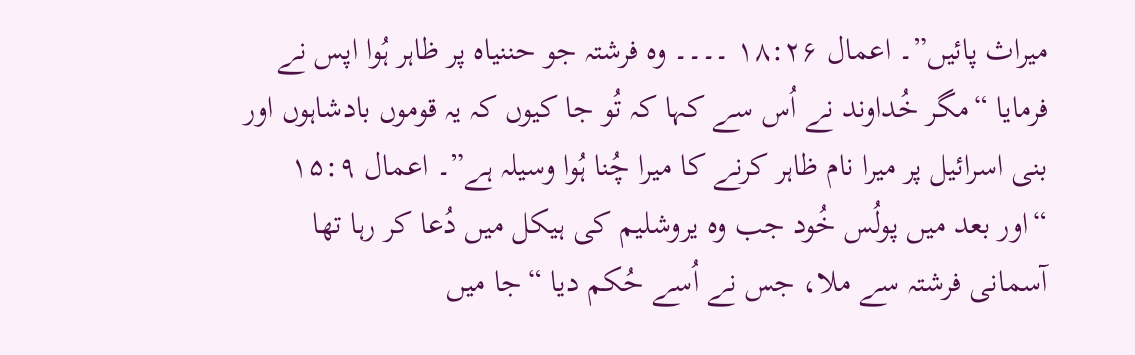میراث پائیں”۔ اعمال ۱۸:۲۶ ۔۔۔۔ وہ فرشتہ جو حننیاہ پر ظاہر ہُوا اپس نے فرمایا “مگر خُداوند نے اُس سے کہا کہ تُو جا کیوں کہ یہ قوموں بادشاہوں اور بنی اسرائیل پر میرا نام ظاہر کرنے کا میرا چُنا ہُوا وسیلہ ہے”۔ اعمال ۱۵:۹ “اور بعد میں پولُس خُود جب وہ یروشلیم کی ہیکل میں دُعا کر رہا تھا آسمانی فرشتہ سے ملا، جس نے اُسے حُکم دیا “جا میں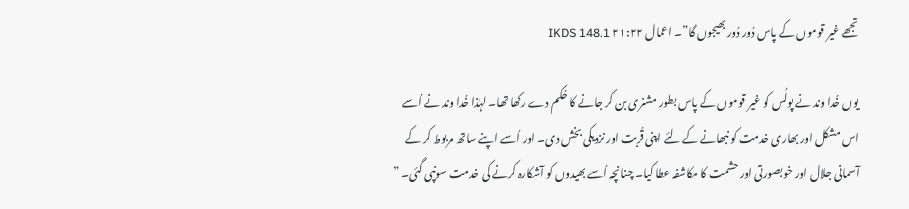تجھے غیر قوموں کے پاس دُور دُور بھیجوں گا”۔ اعمال ۲۱:۲۲ IKDS 148.1

یوں خُدا وند نے پولُس کو غیر قوموں کے پاس بطور مشنری بن کر جانے کا حُکم دے رکھا تھا۔ لہٰذا خُدا وند نے اُسے اس مشکل اور بھاری خدمت کو نبھانے کے لئے اپنی قُربت اور نزدیکی بخش دی۔ اور اُسے اپنے ساتھ مربوط کر کے آسمانی جلال اور خوبصورتی اور حشمت کا مکاشفہ عطا کیا۔ چنانچہ اُسے بھیدوں کو آشکارہ کرنے کی خدمت سونپی گئی۔ ”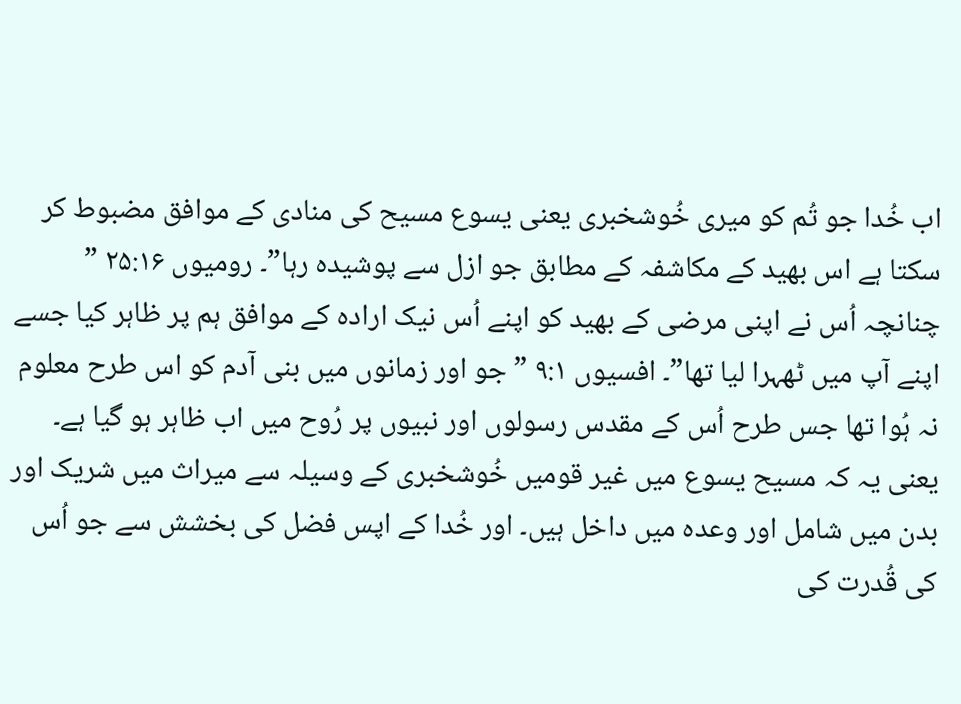اب خُدا جو تُم کو میری خُوشخبری یعنی یسوع مسیح کی منادی کے موافق مضبوط کر سکتا ہے اس بھید کے مکاشفہ کے مطابق جو ازل سے پوشیدہ رہا”۔ رومیوں ۲۵:۱۶ ” چنانچہ اُس نے اپنی مرضی کے بھید کو اپنے اُس نیک ارادہ کے موافق ہم پر ظاہر کیا جسے اپنے آپ میں ٹھہرا لیا تھا”۔ افسیوں ۹:۱ ” جو اور زمانوں میں بنی آدم کو اس طرح معلوم نہ ہُوا تھا جس طرح اُس کے مقدس رسولوں اور نبیوں پر رُوح میں اب ظاہر ہو گیا ہے۔ یعنی یہ کہ مسیح یسوع میں غیر قومیں خُوشخبری کے وسیلہ سے میراث میں شریک اور بدن میں شامل اور وعدہ میں داخل ہیں۔ اور خُدا کے اپس فضل کی بخشش سے جو اُس کی قُدرت کی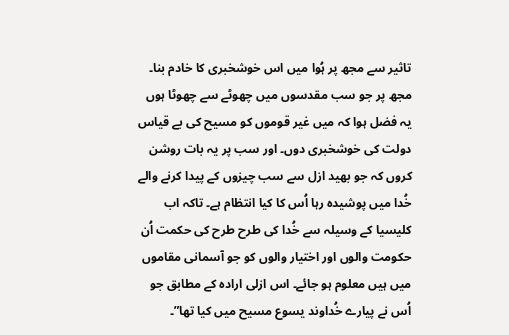تاثیر سے مجھ پر ہُوا میں اس خوشخبری کا خادم بنا۔ مجھ پر جو سب مقدسوں میں چھوٹے سے چھوٹا ہوں یہ فضل ہوا کہ میں غیر قوموں کو مسیح کی بے قیاس دولت کی خوشخبری دوں۔ اور سب پر یہ بات روشن کروں کہ جو بھید ازل سے سب چیزوں کے پیدا کرنے والے خُدا میں پوشیدہ رہا اُس کا کیا انتظام ہے۔ تاکہ اب کلیسیا کے وسیلہ سے خُدا کی طرح طرح کی حکمت اُن حکومت والوں اور اختیار والوں کو جو آسمانی مقاموں میں ہیں معلوم ہو جائے۔ اس ازلی ارادہ کے مطابق جو اُس نے پیارے خُداوند یسوع مسیح میں کیا تھا”۔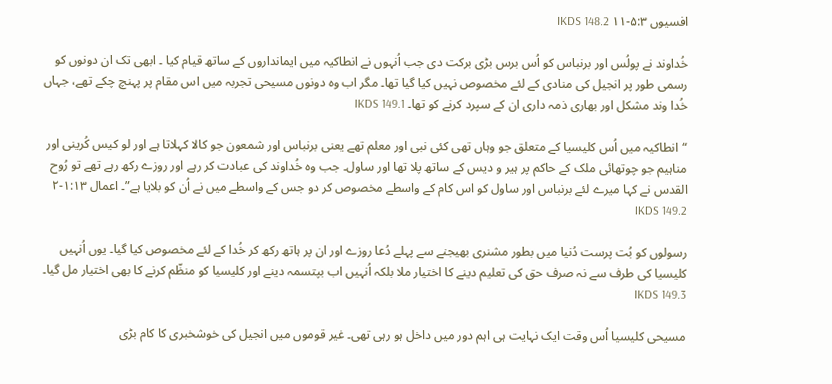افسیوں ۵:۳-۱۱ IKDS 148.2

خُداوند نے پولُس اور برنباس کو اُس برس بڑی برکت دی جب اُنہوں نے انطاکیہ میں ایمانداروں کے ساتھ قیام کیا ۔ ابھی تک ان دونوں کو رسمی طور پر انجیل کی منادی کے لئے مخصوص نہیں کیا گیا تھا۔ مگر اب وہ دونوں مسیحی تجربہ میں اس مقام پر پہنچ چکے تھے، جہاں خُدا وند مشکل اور بھاری ذمہ داری ان کے سپرد کرنے کو تھا۔ IKDS 149.1

“انطاکیہ میں اُس کلیسیا کے متعلق جو وہاں تھی کئی نبی اور معلم تھے یعنی برنباس اور شمعون جو کالا کہلاتا ہے اور لو کیس کُرینی اور مناہیم جو چوتھائی ملک کے حاکم پر ہیر و دیس کے ساتھ پلا تھا اور ساول۔ جب وہ خُداوند کی عبادت کر رہے اور روزے رکھ رہے تھے تو رُوح القدس نے کہا میرے لئے برنباس اور ساول کو اس کام کے واسطے مخصوص کر دو جس کے واسطے میں نے اُن کو بلایا ہے”۔ اعمال ۱:۱۳-۲ IKDS 149.2

رسولوں کو بُت پرست دُنیا میں بطور مشنری بھیجنے سے پہلے دُعا روزے اور ان پر ہاتھ رکھ کر خُدا کے لئے مخصوص کیا گیا۔ یوں اُنہیں کلیسیا کی طرف سے نہ صرف حق کی تعلیم دینے کا اختیار ملا بلکہ اُنہیں اب بپتسمہ دینے اور کلیسیا کو منظّم کرنے کا بھی اختیار مل گیا۔ IKDS 149.3

مسیحی کلیسیا اُس وقت ایک نہایت ہی اہم دور میں داخل ہو رہی تھی۔ غیر قوموں میں انجیل کی خوشخبری کا کام بڑی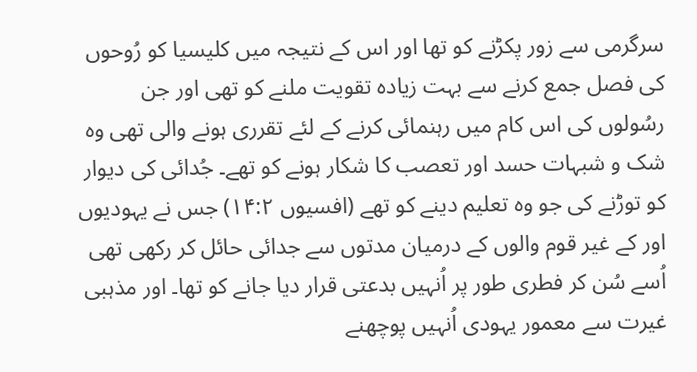سرگرمی سے زور پکڑنے کو تھا اور اس کے نتیجہ میں کلیسیا کو رُوحوں کی فصل جمع کرنے سے بہت زیادہ تقویت ملنے کو تھی اور جن رسُولوں کی اس کام میں رہنمائی کرنے کے لئے تقرری ہونے والی تھی وہ شک و شبہات حسد اور تعصب کا شکار ہونے کو تھے۔ جُدائی کی دیوار کو توڑنے کی جو وہ تعلیم دینے کو تھے (افسیوں ۱۴:۲) جس نے یہودیوں اور کے غیر قوم والوں کے درمیان مدتوں سے جدائی حائل کر رکھی تھی اُسے سُن کر فطری طور پر اُنہیں بدعتی قرار دیا جانے کو تھا۔ اور مذہبی غیرت سے معمور یہودی اُنہیں پوچھنے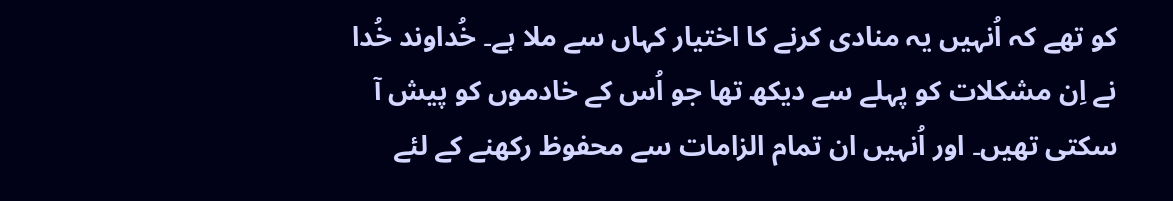کو تھے کہ اُنہیں یہ منادی کرنے کا اختیار کہاں سے ملا ہے۔ خُداوند خُدا نے اِن مشکلات کو پہلے سے دیکھ تھا جو اُس کے خادموں کو پیش آ سکتی تھیں۔ اور اُنہیں ان تمام الزامات سے محفوظ رکھنے کے لئے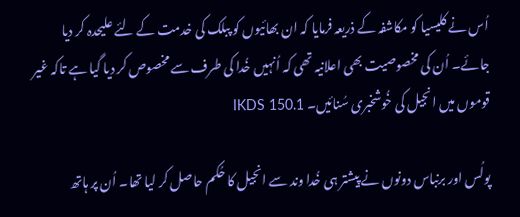اُس نے کلیسیا کو مکاشفہ کے ذریعہ فرمایا کہ ان بھائیوں کو پبلک کی خدمت کے لئے علیحدہ کر دیا جائے۔ اُن کی مخصوصیت بھی اعلانیہ تھی کہ اُنہیں خُدا کی طرف سے مخصوص کر دیا گیا ہے تاکہ غیر قوموں میں انجیل کی خُوشخبری سُنائیں۔ IKDS 150.1

پولُس اور برنباس دونوں نے پیشتر ہی خُدا وند سے انجیل کا حُکم حاصل کر لیا تھا۔ اُن پر ہاتھ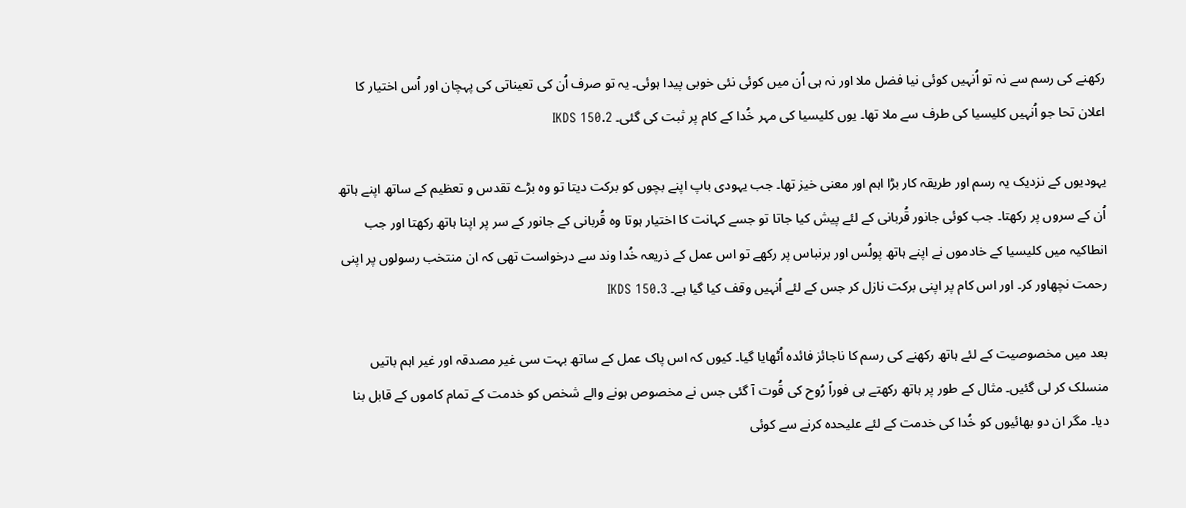رکھنے کی رسم سے نہ تو اُنہیں کوئی نیا فضل ملا اور نہ ہی اُن میں کوئی نئی خوبی پیدا ہوئی۔ یہ تو صرف اُن کی تعیناتی کی پہچان اور اُس اختیار کا اعلان تحا جو اُنہیں کلیسیا کی طرف سے ملا تھا۔ یوں کلیسیا کی مہر خُدا کے کام پر ثبت کی گئی۔ IKDS 150.2

یہودیوں کے نزدیک یہ رسم اور طریقہ کار بڑا اہم اور معنی خیز تھا۔ جب یہودی باپ اپنے بچوں کو برکت دیتا تو وہ بڑے تقدس و تعظیم کے ساتھ اپنے ہاتھ اُن کے سروں پر رکھتا۔ جب کوئی جانور قُربانی کے لئے پیش کیا جاتا تو جسے کہانت کا اختیار ہوتا وہ قُربانی کے جانور کے سر پر اپنا ہاتھ رکھتا اور جب انطاکیہ میں کلیسیا کے خادموں نے اپنے ہاتھ پولُس اور برنباس پر رکھے تو اس عمل کے ذریعہ خُدا وند سے درخواست تھی کہ ان منتخب رسولوں پر اپنی رحمت نچھاور کر۔ اور اس کام پر اپنی برکت نازل کر جس کے لئے اُنہیں وقف کیا گیا ہے۔ IKDS 150.3

بعد میں مخصوصیت کے لئے ہاتھ رکھنے کی رسم کا ناجائز فائدہ اُٹھایا گیا۔ کیوں کہ اس پاک عمل کے ساتھ بہت سی غیر مصدقہ اور غیر اہم باتیں منسلک کر لی گئیں۔ مثال کے طور پر ہاتھ رکھتے ہی فوراً رُوح کی قُوت آ گئی جس نے مخصوص ہونے والے شخص کو خدمت کے تمام کاموں کے قابل بنا دیا۔ مگر ان دو بھائیوں کو خُدا کی خدمت کے لئے علیحدہ کرنے سے کوئی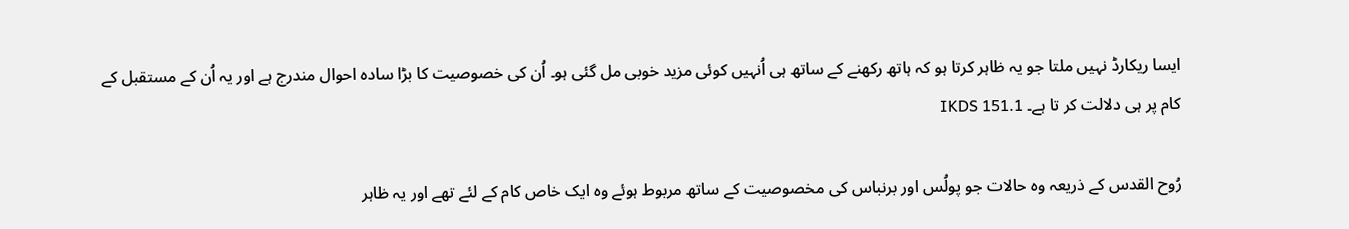ایسا ریکارڈ نہیں ملتا جو یہ ظاہر کرتا ہو کہ ہاتھ رکھنے کے ساتھ ہی اُنہیں کوئی مزید خوبی مل گئی ہو۔ اُن کی خصوصیت کا بڑا سادہ احوال مندرج ہے اور یہ اُن کے مستقبل کے کام پر ہی دلالت کر تا ہے۔ IKDS 151.1

رُوح القدس کے ذریعہ وہ حالات جو پولُس اور برنباس کی مخصوصیت کے ساتھ مربوط ہوئے وہ ایک خاص کام کے لئے تھے اور یہ ظاہر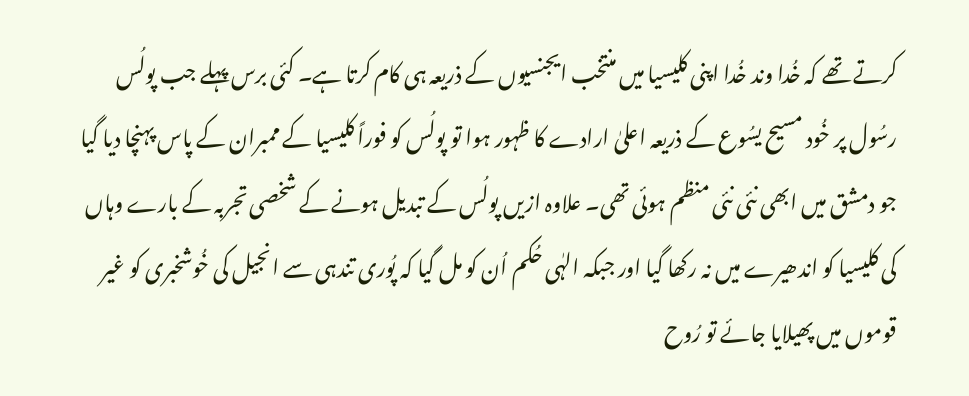کرتے تھے کہ خُدا وند خُدا اپنی کلیسیا میں منتخب ایجنسیوں کے ذریعہ ہی کام کرتا ہے۔ کئی برس پہلے جب پولُس رسُول پر خُود مسیح یسُوع کے ذریعہ اعلیٰ ارادے کا ظہور ہوا تو پولُس کو فوراً کلیسیا کے ممبران کے پاس پہنچا دیا گیا جو دمشق میں ابھی نئی نئی منظم ہوئی تھی۔ علاوہ ازیں پولُس کے تبدیل ہونے کے شخصی تجربہ کے بارے وہاں کی کلیسیا کو اندھیرے میں نہ رکھا گیا اور جبکہ الہٰی حُکم اُن کو مل گیا کہ پُوری تندہی سے انجیل کی خُوشخبری کو غیر قوموں میں پھیلایا جائے تو رُوح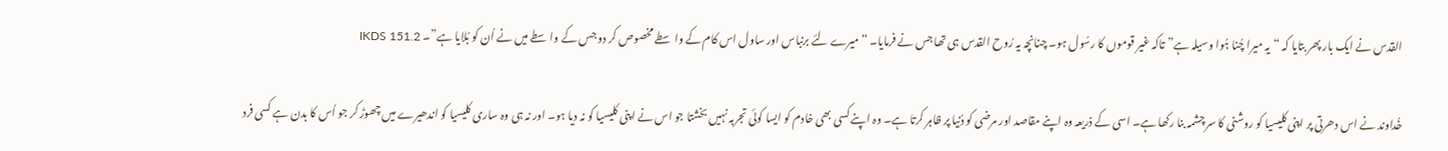القدس نے ایک بار پھر بتایا کہ “یہ میرا چُنا ہُوا وسیلہ ہے” تاکہ غیر قوموں کا رسُول ہو۔ چنانچہ یہ رُوح القدس ہی تھا جس نے فرمایا۔ “میرے لئے برنباس اور ساول اس کام کے واسطے مخصوص کر دو جس کے واسطے میں نے اُن کو بُلایا ہے”۔ IKDS 151.2

خُداوند نے اس دھرتی پر اپنی کلیسیا کو روشنی کا سر چشمہ بنا رکھا ہے۔ اسی کے ذریعہ وہ اپنے مقاصد اور مرضی کو دُنیا پر ظاہر کرتا ہے۔ وہ اپنے کسی بھی خادم کو ایسا کوئی تجربہ نہیں بخشتا جو اس نے اپنی کلیسیا کو نہ دیا ہو۔ اور نہ ہی وہ ساری کلیسیا کو اندھیرے میں چھوڑ کر جو اُس کا بدن ہے کسی فرد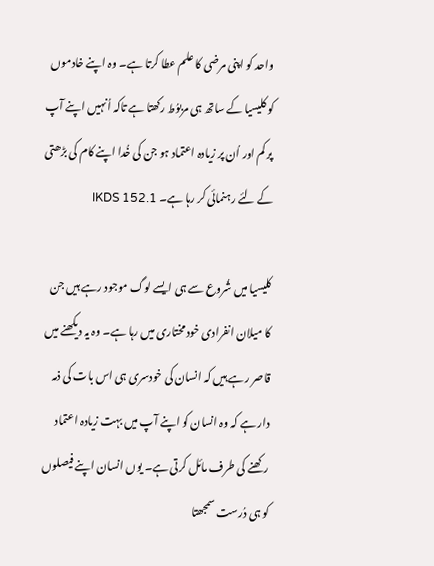واحد کو اپنی مرضی کا علم عطا کرتا ہے۔ وہ اپنے خادموں کو کلیسیا کے ساتھ ہی مربوُط رکھتا ہے تاکہ اُنہیں اپنے آپ پر کم اور اُن پر زیادہ اعتماد ہو جن کی خُدا اپنے کام کی بڑھتی کے لئے رہنمائی کر رہا ہے۔ IKDS 152.1

کلیسیا میں شُروع سے ہی ایسے لوگ موجود رہے ہیں جن کا میلان انفرادی خود مختاری میں رہا ہے۔ وہ یہ دیکھنے میں قاصر رہے ہیں کہ انسان کی خودسری ہی اس بات کی ذمہ دار ہے کہ وہ انسان کو اپنے آپ میں بہت زیادہ اعتماد رکھنے کی طرف مائل کرتی ہے۔ یوں انسان اپنے فیصلوں کو ہی دُرست سمجھتا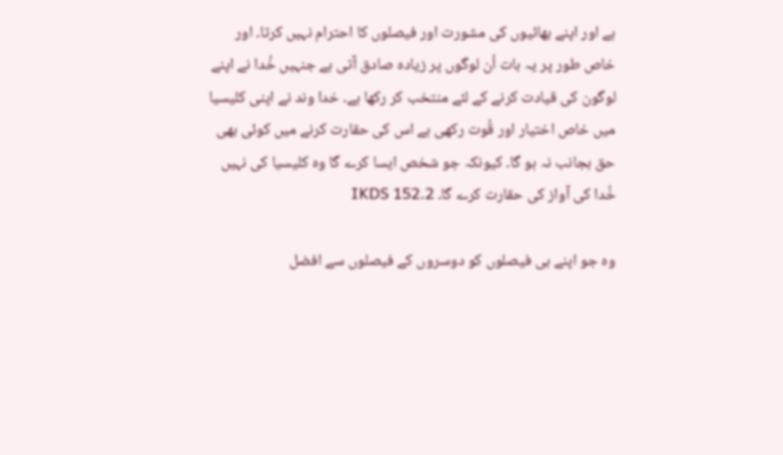ہے اور اپنے بھائیوں کی مشورت اور فیصلوں کا احترام نہیں کرتا۔ اور خاص طور پر یہ بات اُن لوگوں پر زیادہ صادق آتی ہے جنہیں خُدا نے اپنے لوگون کی قیادت کرنے کے لئے منتخب کر رکھا ہے۔ خدا وند نے اپنی کلیسیا میں خاص اختیار اور قُوت رکھی ہے اس کی حقارت کرنے میں کوئی بھی حق بجانب نہ ہو گا۔ کیونکہ جو شخص ایسا کرے گا وہ کلیسیا کی نہیں خُدا کی آواز کی حقارت کرے گا۔ IKDS 152.2

وہ جو اپنے ہی فیصلوں کو دوسروں کے فیصلوں سے افضل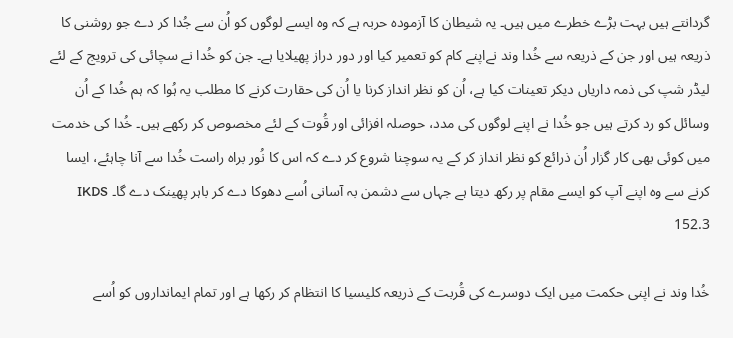گردانتے ہیں بہت بڑے خطرے میں ہیں۔ یہ شیطان کا آزمودہ حربہ ہے کہ وہ ایسے لوگوں کو اُن سے جُدا کر دے جو روشنی کا ذریعہ ہیں اور جن کے ذریعہ سے خُدا وند نےاپنے کام کو تعمیر کیا اور دور دراز پھیلایا ہے۔ جن کو خُدا نے سچائی کی ترویج کے لئے لیڈر شپ کی ذمہ داریاں دیکر تعینات کیا ہے، اُن کو نظر انداز کرنا یا اُن کی حقارت کرنے کا مطلب یہ ہُوا کہ ہم خُدا کے اُن وسائل کو رد کرتے ہیں جو خُدا نے اپنے لوگوں کی مدد، حوصلہ افزائی اور قُوت کے لئے مخصوص کر رکھے ہیں۔ خُدا کی خدمت میں کوئی بھی کار گزار اُن ذرائع کو نظر انداز کر کے یہ سوچنا شروع کر دے کہ اس کا نُور براہ راست خُدا سے آنا چاہئے، ایسا کرنے سے وہ اپنے آپ کو ایسے مقام پر رکھ دیتا ہے جہاں سے دشمن بہ آسانی اُسے دھوکا دے کر باہر پھینک دے گا۔ IKDS 152.3

خُدا وند نے اپنی حکمت میں ایک دوسرے کی قُربت کے ذریعہ کلیسیا کا انتظام کر رکھا ہے اور تمام ایمانداروں کو اُسے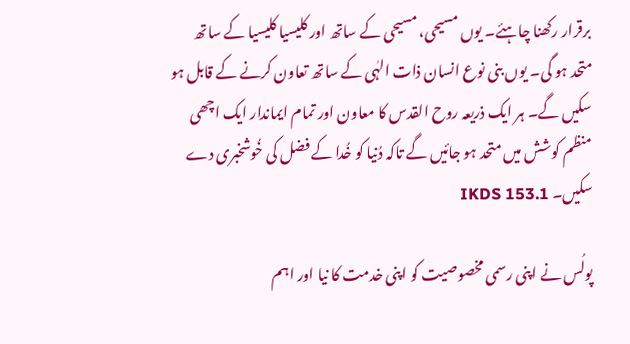برقرار رکھنا چاہئے۔ یوں مسیحی، مسیحی کے ساتھ اور کلیسیا کلیسیا کے ساتھ متحد ہو گی۔ یوں بنی نوع انسان ذات الہٰی کے ساتھ تعاون کرنے کے قابل ہو سکیں گے۔ ہر ایک ذریعہ روح القدس کا معاون اور تمام ایماندار ایک اچھی منظم کوشش میں متحد ہو جائیں گے تاکہ دُنیا کو خُدا کے فضل کی خُوشخبری دے سکیں۔ IKDS 153.1

پولُس نے اپنی رسمی مخصوصیت کو اپنی خدمت کا نیا اور اہم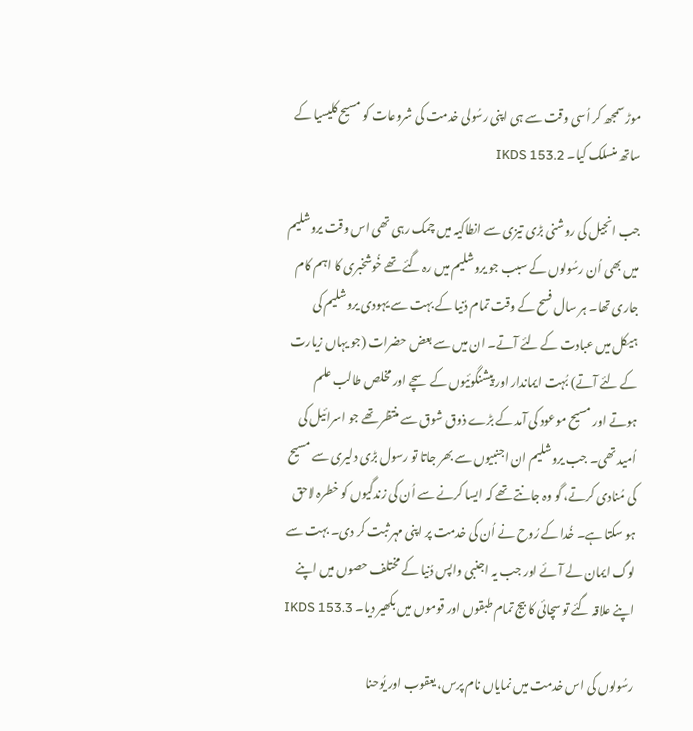موڑ سمجھ کر اُسی وقت سے ہی اپنی رسُولی خدمت کی شروعات کو مسیح کلیسیا کے ساتھ منسلک کیا۔ IKDS 153.2

جب انجیل کی روشنی بڑی تیزی سے انطاکیہ میں چمک رہی تھی اس وقت یروشلیم میں بھی اُن رسُولوں کے سبب جو یروشلیم میں رہ گئے تھے خُوشخبری کا اہم کام جاری تھا۔ ہر سال فسح کے وقت تمام دُنیا کے بہت سے یہودی یروشلیم کی ہیکل میں عبادت کے لئے آتے۔ ان میں سے بعض حضرات (جو یہاں زیارت کے لئے آتے) بُہت ایماندار اور پیشنگوئیوں کے سچے اور مخلص طالب علم ہوتے اور مسیح موعود کی آمد کے بڑے ذوق شوق سے منتظر تھے جو اسرائیل کی اُمید تھی۔ جب یروشلیم ان اجنبیوں سے بھر جاتا تو رسول بڑی دلیری سے مسیح کی مُنادی کرتے، گو وہ جانتے تھے کہ ایسا کرنے سے اُن کی زندگیوں کو خطرہ لاحق ہو سکتا ہے۔ خُدا کے رُوح نے اُن کی خدمت پر اپنی مہر ثبت کر دی۔ بہت سے لوگ ایمان لے آئے اور جب یہ اجنبی واپس دُنیا کے مختلف حصوں میں اپنے اپنے علاقہ گئے تو سچائی کا بیج تمام طبقوں اور قوموں میں بکھیر دیا۔ IKDS 153.3

رسُولوں کی اس خدمت میں نمایاں نام پرس، یعقوب اور یُوحنا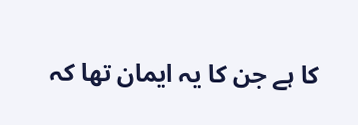کا ہے جن کا یہ ایمان تھا کہ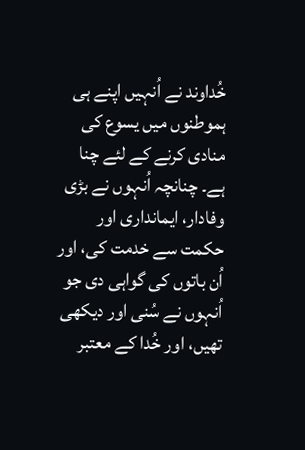خُداوند نے اُنہیں اپنے ہی ہموطنوں میں یسوع کی منادی کرنے کے لئے چنا ہے۔ چنانچہ اُنہوں نے بڑی وفادار، ایمانداری اور حکمت سے خدمت کی، اور اُن باتوں کی گواہی دی جو اُنہوں نے سُنی اور دیکھی تھیں، اور خُدا کے معتبر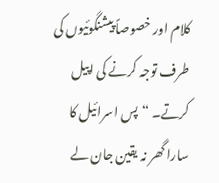کلام اور خصوصاً پیشنگوئیوں کی طرف توجہ کرنے کی اپیل کرتے۔ “پس اسرائیل کا سارا گھر نہ یقین جان لے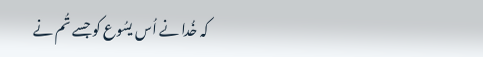کہ خُدا نے اُس یسُوع کو جسے تُم نے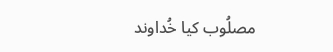مصلُوب کیا خُداوند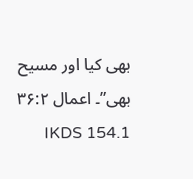بھی کیا اور مسیح بھی”۔ اعمال ۳۶:۲ IKDS 154.1